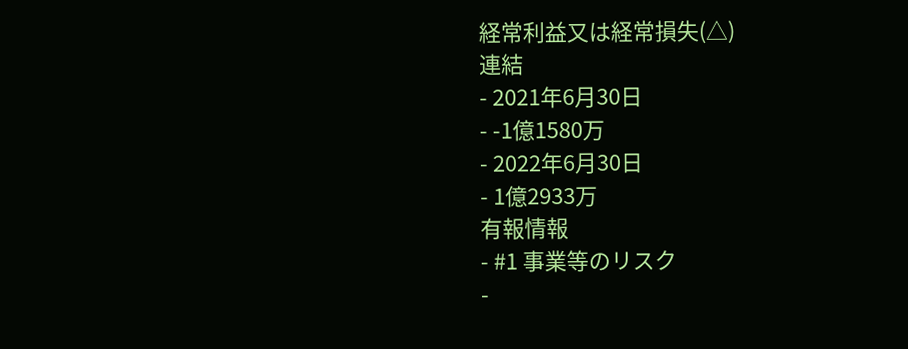経常利益又は経常損失(△)
連結
- 2021年6月30日
- -1億1580万
- 2022年6月30日
- 1億2933万
有報情報
- #1 事業等のリスク
-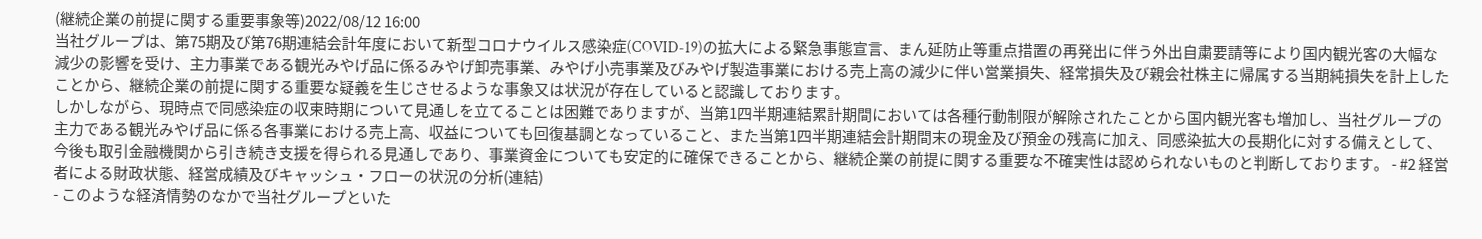(継続企業の前提に関する重要事象等)2022/08/12 16:00
当社グループは、第75期及び第76期連結会計年度において新型コロナウイルス感染症(COVID-19)の拡大による緊急事態宣言、まん延防止等重点措置の再発出に伴う外出自粛要請等により国内観光客の大幅な減少の影響を受け、主力事業である観光みやげ品に係るみやげ卸売事業、みやげ小売事業及びみやげ製造事業における売上高の減少に伴い営業損失、経常損失及び親会社株主に帰属する当期純損失を計上したことから、継続企業の前提に関する重要な疑義を生じさせるような事象又は状況が存在していると認識しております。
しかしながら、現時点で同感染症の収束時期について見通しを立てることは困難でありますが、当第1四半期連結累計期間においては各種行動制限が解除されたことから国内観光客も増加し、当社グループの主力である観光みやげ品に係る各事業における売上高、収益についても回復基調となっていること、また当第1四半期連結会計期間末の現金及び預金の残高に加え、同感染拡大の長期化に対する備えとして、今後も取引金融機関から引き続き支援を得られる見通しであり、事業資金についても安定的に確保できることから、継続企業の前提に関する重要な不確実性は認められないものと判断しております。 - #2 経営者による財政状態、経営成績及びキャッシュ・フローの状況の分析(連結)
- このような経済情勢のなかで当社グループといた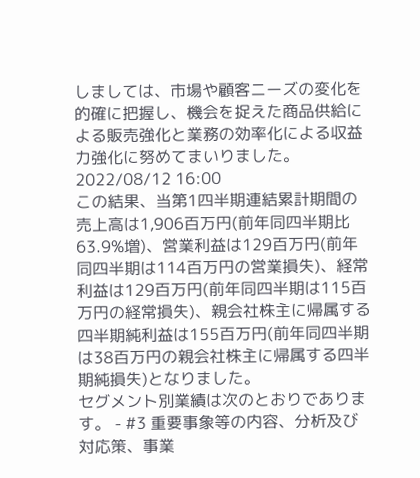しましては、市場や顧客ニーズの変化を的確に把握し、機会を捉えた商品供給による販売強化と業務の効率化による収益力強化に努めてまいりました。2022/08/12 16:00
この結果、当第1四半期連結累計期間の売上高は1,906百万円(前年同四半期比63.9%増)、営業利益は129百万円(前年同四半期は114百万円の営業損失)、経常利益は129百万円(前年同四半期は115百万円の経常損失)、親会社株主に帰属する四半期純利益は155百万円(前年同四半期は38百万円の親会社株主に帰属する四半期純損失)となりました。
セグメント別業績は次のとおりであります。 - #3 重要事象等の内容、分析及び対応策、事業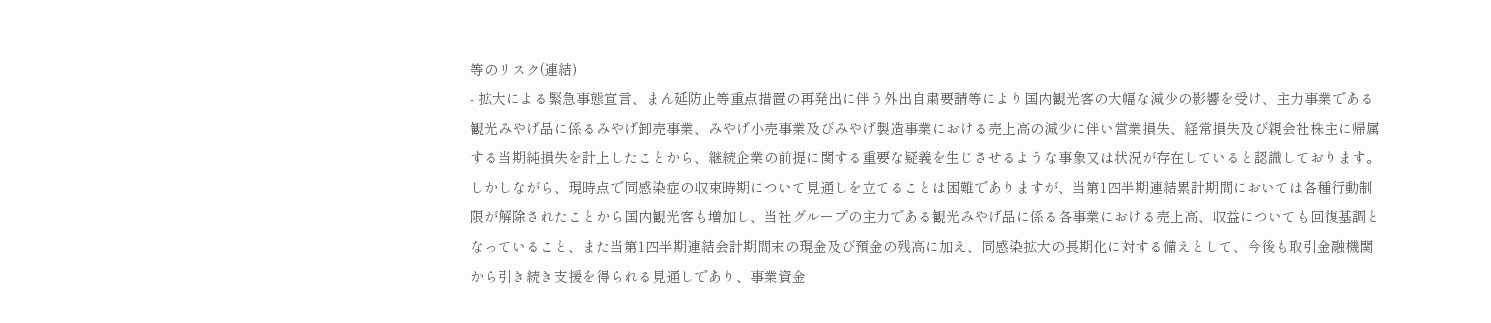等のリスク(連結)
- 拡大による緊急事態宣言、まん延防止等重点措置の再発出に伴う外出自粛要請等により国内観光客の大幅な減少の影響を受け、主力事業である観光みやげ品に係るみやげ卸売事業、みやげ小売事業及びみやげ製造事業における売上高の減少に伴い営業損失、経常損失及び親会社株主に帰属する当期純損失を計上したことから、継続企業の前提に関する重要な疑義を生じさせるような事象又は状況が存在していると認識しております。
しかしながら、現時点で同感染症の収束時期について見通しを立てることは困難でありますが、当第1四半期連結累計期間においては各種行動制限が解除されたことから国内観光客も増加し、当社グループの主力である観光みやげ品に係る各事業における売上高、収益についても回復基調となっていること、また当第1四半期連結会計期間末の現金及び預金の残高に加え、同感染拡大の長期化に対する備えとして、今後も取引金融機関から引き続き支援を得られる見通しであり、事業資金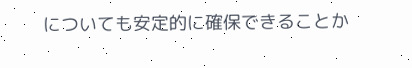についても安定的に確保できることか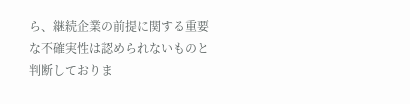ら、継続企業の前提に関する重要な不確実性は認められないものと判断しておりま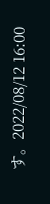す。2022/08/12 16:00